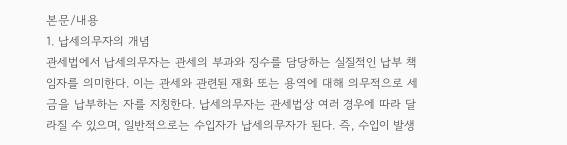본문/내용
1. 납세의무자의 개념
관세법에서 납세의무자는 관세의 부과와 징수를 담당하는 실질적인 납부 책임자를 의미한다. 이는 관세와 관련된 재화 또는 용역에 대해 의무적으로 세금을 납부하는 자를 지칭한다. 납세의무자는 관세법상 여러 경우에 따라 달라질 수 있으며, 일반적으로는 수입자가 납세의무자가 된다. 즉, 수입이 발생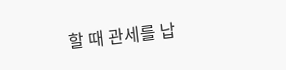할 때 관세를 납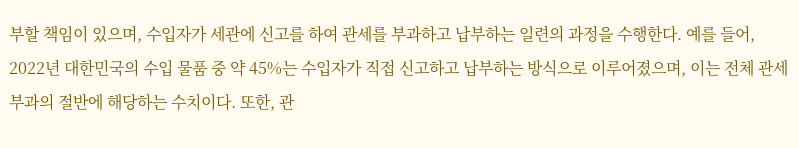부할 책임이 있으며, 수입자가 세관에 신고를 하여 관세를 부과하고 납부하는 일련의 과정을 수행한다. 예를 들어, 2022년 대한민국의 수입 물품 중 약 45%는 수입자가 직접 신고하고 납부하는 방식으로 이루어졌으며, 이는 전체 관세 부과의 절반에 해당하는 수치이다. 또한, 관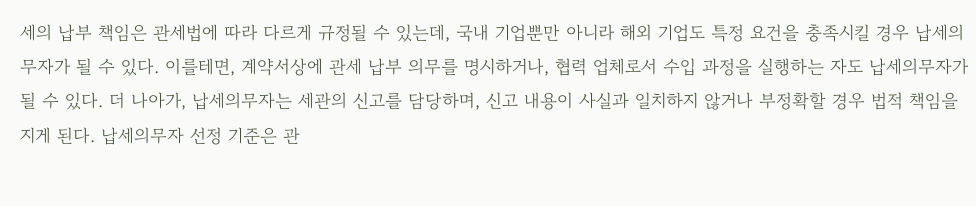세의 납부 책임은 관세법에 따라 다르게 규정될 수 있는데, 국내 기업뿐만 아니라 해외 기업도 특정 요건을 충족시킬 경우 납세의무자가 될 수 있다. 이를테면, 계약서상에 관세 납부 의무를 명시하거나, 협력 업체로서 수입 과정을 실행하는 자도 납세의무자가 될 수 있다. 더 나아가, 납세의무자는 세관의 신고를 담당하며, 신고 내용이 사실과 일치하지 않거나 부정확할 경우 법적 책임을 지게 된다. 납세의무자 선정 기준은 관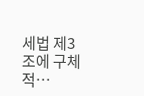세법 제3조에 구체적…